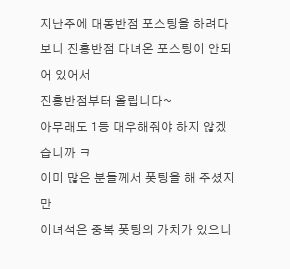지난주에 대동반점 포스팅을 하려다 보니 진흥반점 다녀온 포스팅이 안되어 있어서
진흥반점부터 올립니다~
아무래도 1등 대우해줘야 하지 않겠습니까 ㅋ
이미 많은 분들께서 폿팅을 해 주셨지만
이녀석은 중복 폿팅의 가치가 있으니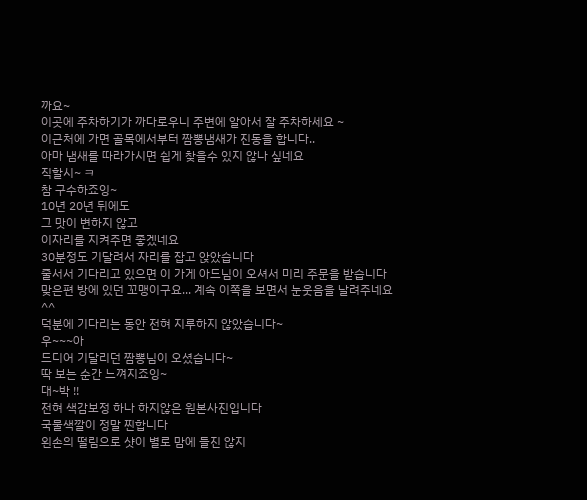까요~
이곳에 주차하기가 까다로우니 주변에 알아서 잘 주차하세요 ~
이근처에 가면 골목에서부터 짬뽕냄새가 진동을 합니다..
아마 냄새를 따라가시면 쉽게 찾을수 있지 않나 싶네요
직할시~ ㅋ
참 구수하죠잉~
10년 20년 뒤에도
그 맛이 변하지 않고
이자리를 지켜주면 좋겠네요
30분정도 기달려서 자리를 잡고 앉았습니다
줄서서 기다리고 있으면 이 가게 아드님이 오셔서 미리 주문을 받습니다
맞은편 방에 있던 꼬맹이구요... 계속 이쪽을 보면서 눈웃음을 날려주네요 ^^
덕분에 기다리는 동안 전혀 지루하지 않았습니다~
우~~~아
드디어 기달리던 짬뽕님이 오셨습니다~
딱 보는 순간 느껴지죠잉~
대~박 !!
전혀 색감보정 하나 하지않은 원본사진입니다
국물색깔이 정말 찐합니다
왼손의 떨림으로 샷이 별로 맘에 들진 않지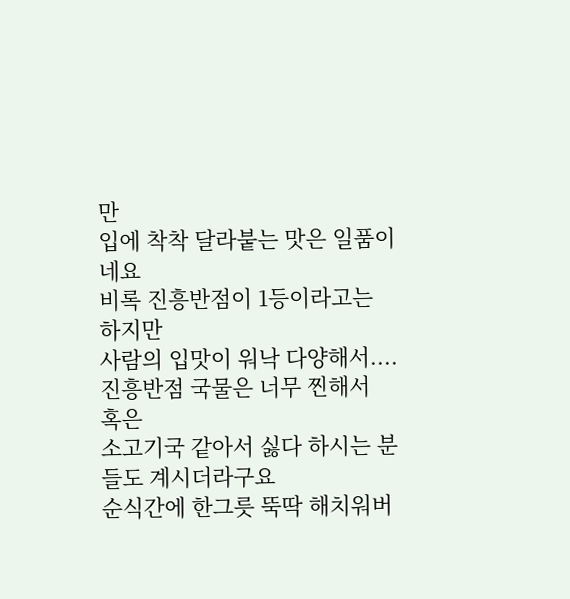만
입에 착착 달라붙는 맛은 일품이네요
비록 진흥반점이 1등이라고는 하지만
사람의 입맛이 워낙 다양해서....
진흥반점 국물은 너무 찐해서
혹은
소고기국 같아서 싫다 하시는 분들도 계시더라구요
순식간에 한그릇 뚝딱 해치워버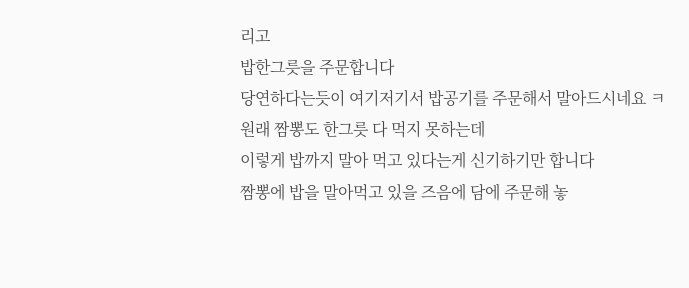리고
밥한그릇을 주문합니다
당연하다는듯이 여기저기서 밥공기를 주문해서 말아드시네요 ㅋ
원래 짬뽕도 한그릇 다 먹지 못하는데
이렇게 밥까지 말아 먹고 있다는게 신기하기만 합니다
짬뽕에 밥을 말아먹고 있을 즈음에 담에 주문해 놓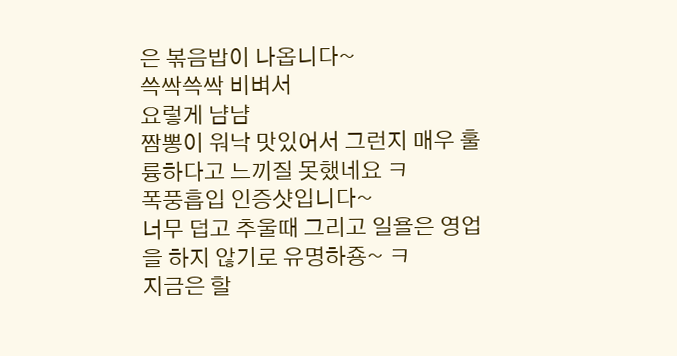은 볶음밥이 나옵니다~
쓱싹쓱싹 비벼서
요렇게 냠냠
짬뽕이 워낙 맛있어서 그런지 매우 훌륭하다고 느끼질 못했네요 ㅋ
폭풍흡입 인증샷입니다~
너무 덥고 추울때 그리고 일욜은 영업을 하지 않기로 유명하죵~ ㅋ
지금은 할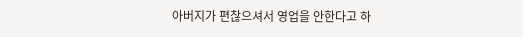아버지가 편찮으셔서 영업을 안한다고 하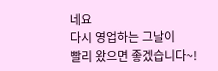네요
다시 영업하는 그날이
빨리 왔으면 좋겠습니다~!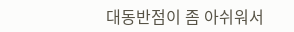대동반점이 좀 아쉬워서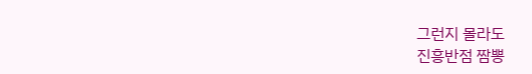그런지 몰라도
진흥반점 짬뽕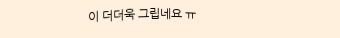이 더더욱 그립네요 ㅠ